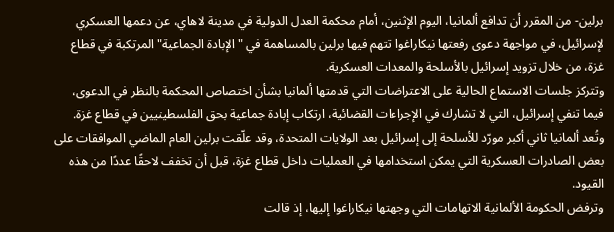برلين- من المقرر أن تدافع ألمانيا، اليوم الإثنين، أمام محكمة العدل الدولية في مدينة لاهاي، عن دعمها العسكري لإسرائيل، في مواجهة دعوى رفعتها نيكاراغوا تتهم فيها برلين بالمساهمة في "الإبادة الجماعية" المرتكبة في قطاع غزة، من خلال تزويد إسرائيل بالأسلحة والمعدات العسكرية.
وتتركز جلسات الاستماع الحالية على الاعتراضات التي قدمتها ألمانيا بشأن اختصاص المحكمة بالنظر في الدعوى، فيما تنفي إسرائيل، التي لا تشارك في الإجراءات القضائية، ارتكاب إبادة جماعية بحق الفلسطينيين في قطاع غزة.
وتُعد ألمانيا ثاني أكبر مورّد للأسلحة إلى إسرائيل بعد الولايات المتحدة، وقد علّقت برلين العام الماضي الموافقات على بعض الصادرات العسكرية التي يمكن استخدامها في العمليات داخل قطاع غزة، قبل أن تخفف لاحقًا عددًا من هذه القيود.
وترفض الحكومة الألمانية الاتهامات التي وجهتها نيكاراغوا إليها، إذ قالت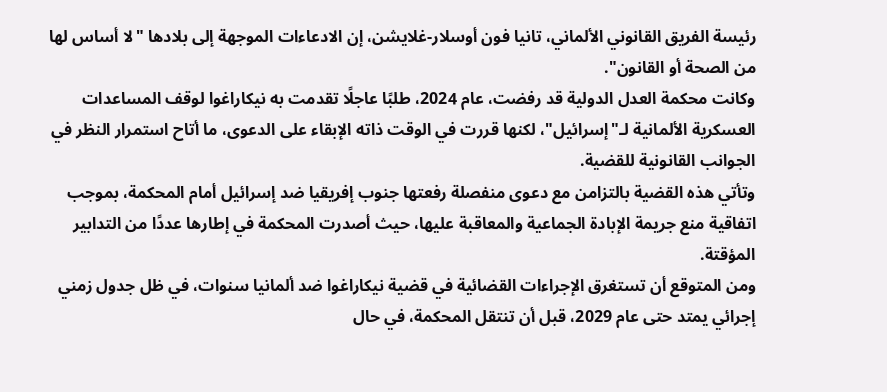رئيسة الفريق القانوني الألماني، تانيا فون أوسلار-غلايشن، إن الادعاءات الموجهة إلى بلادها "لا أساس لها من الصحة أو القانون".
وكانت محكمة العدل الدولية قد رفضت، عام 2024، طلبًا عاجلًا تقدمت به نيكاراغوا لوقف المساعدات العسكرية الألمانية لـ"إسرائيل"، لكنها قررت في الوقت ذاته الإبقاء على الدعوى، ما أتاح استمرار النظر في الجوانب القانونية للقضية.
وتأتي هذه القضية بالتزامن مع دعوى منفصلة رفعتها جنوب إفريقيا ضد إسرائيل أمام المحكمة، بموجب اتفاقية منع جريمة الإبادة الجماعية والمعاقبة عليها، حيث أصدرت المحكمة في إطارها عددًا من التدابير المؤقتة.
ومن المتوقع أن تستغرق الإجراءات القضائية في قضية نيكاراغوا ضد ألمانيا سنوات، في ظل جدول زمني إجرائي يمتد حتى عام 2029، قبل أن تنتقل المحكمة، في حال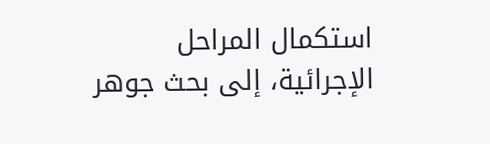استكمال المراحل الإجرائية، إلى بحث جوهر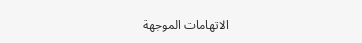الاتهامات الموجهة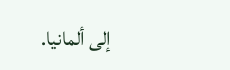إلى ألمانيا.